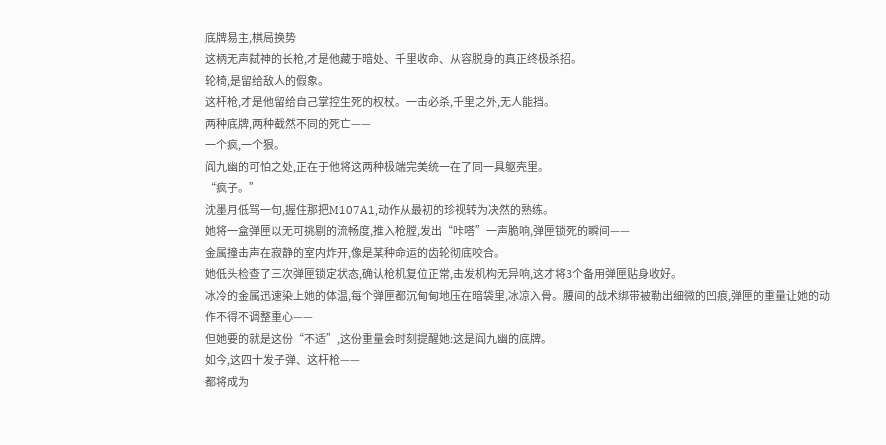底牌易主,棋局换势
这柄无声弑神的长枪,才是他藏于暗处、千里收命、从容脱身的真正终极杀招。
轮椅,是留给敌人的假象。
这杆枪,才是他留给自己掌控生死的权杖。一击必杀,千里之外,无人能挡。
两种底牌,两种截然不同的死亡——
一个疯,一个狠。
阎九幽的可怕之处,正在于他将这两种极端完美统一在了同一具躯壳里。
“疯子。”
沈墨月低骂一句,握住那把M107A1,动作从最初的珍视转为决然的熟练。
她将一盒弹匣以无可挑剔的流畅度,推入枪膛,发出“咔嗒”一声脆响,弹匣锁死的瞬间——
金属撞击声在寂静的室内炸开,像是某种命运的齿轮彻底咬合。
她低头检查了三次弹匣锁定状态,确认枪机复位正常,击发机构无异响,这才将3个备用弹匣贴身收好。
冰冷的金属迅速染上她的体温,每个弹匣都沉甸甸地压在暗袋里,冰凉入骨。腰间的战术绑带被勒出细微的凹痕,弹匣的重量让她的动作不得不调整重心——
但她要的就是这份“不适”,这份重量会时刻提醒她:这是阎九幽的底牌。
如今,这四十发子弹、这杆枪——
都将成为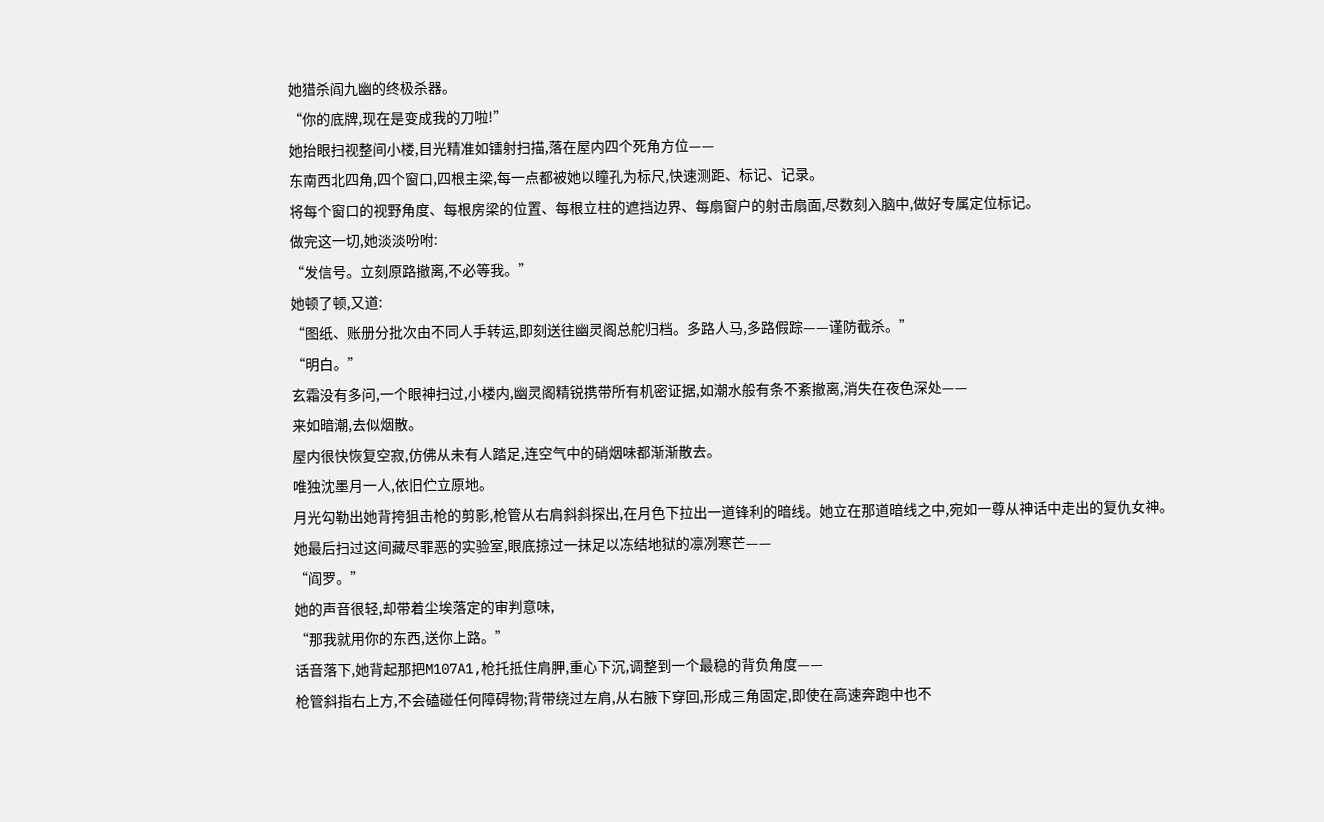她猎杀阎九幽的终极杀器。
“你的底牌,现在是变成我的刀啦!”
她抬眼扫视整间小楼,目光精准如镭射扫描,落在屋内四个死角方位——
东南西北四角,四个窗口,四根主梁,每一点都被她以瞳孔为标尺,快速测距、标记、记录。
将每个窗口的视野角度、每根房梁的位置、每根立柱的遮挡边界、每扇窗户的射击扇面,尽数刻入脑中,做好专属定位标记。
做完这一切,她淡淡吩咐:
“发信号。立刻原路撤离,不必等我。”
她顿了顿,又道:
“图纸、账册分批次由不同人手转运,即刻送往幽灵阁总舵归档。多路人马,多路假踪——谨防截杀。”
“明白。”
玄霜没有多问,一个眼神扫过,小楼内,幽灵阁精锐携带所有机密证据,如潮水般有条不紊撤离,消失在夜色深处——
来如暗潮,去似烟散。
屋内很快恢复空寂,仿佛从未有人踏足,连空气中的硝烟味都渐渐散去。
唯独沈墨月一人,依旧伫立原地。
月光勾勒出她背挎狙击枪的剪影,枪管从右肩斜斜探出,在月色下拉出一道锋利的暗线。她立在那道暗线之中,宛如一尊从神话中走出的复仇女神。
她最后扫过这间藏尽罪恶的实验室,眼底掠过一抹足以冻结地狱的凛冽寒芒——
“阎罗。”
她的声音很轻,却带着尘埃落定的审判意味,
“那我就用你的东西,送你上路。”
话音落下,她背起那把M107A1,枪托抵住肩胛,重心下沉,调整到一个最稳的背负角度——
枪管斜指右上方,不会磕碰任何障碍物;背带绕过左肩,从右腋下穿回,形成三角固定,即使在高速奔跑中也不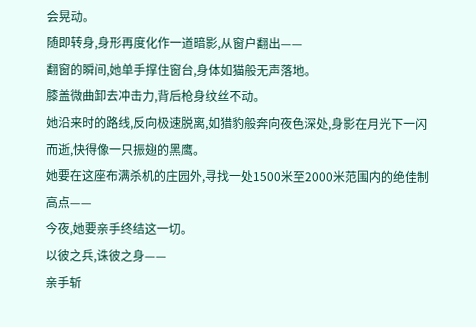会晃动。
随即转身,身形再度化作一道暗影,从窗户翻出——
翻窗的瞬间,她单手撑住窗台,身体如猫般无声落地。
膝盖微曲卸去冲击力,背后枪身纹丝不动。
她沿来时的路线,反向极速脱离,如猎豹般奔向夜色深处,身影在月光下一闪而逝,快得像一只振翅的黑鹰。
她要在这座布满杀机的庄园外,寻找一处1500米至2000米范围内的绝佳制高点——
今夜,她要亲手终结这一切。
以彼之兵,诛彼之身——
亲手斩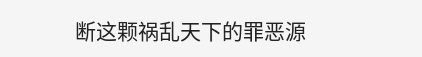断这颗祸乱天下的罪恶源